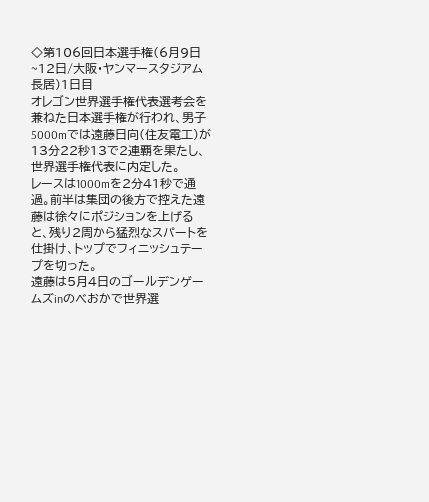◇第106回日本選手権(6月9日~12日/大阪・ヤンマースタジアム長居)1日目
オレゴン世界選手権代表選考会を兼ねた日本選手権が行われ、男子5000mでは遠藤日向(住友電工)が13分22秒13で2連覇を果たし、世界選手権代表に内定した。
レースは1000mを2分41秒で通過。前半は集団の後方で控えた遠藤は徐々にポジションを上げると、残り2周から猛烈なスパートを仕掛け、トップでフィニッシュテープを切った。
遠藤は5月4日のゴールデンゲームズinのべおかで世界選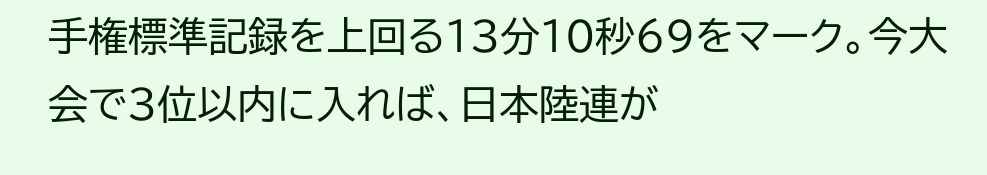手権標準記録を上回る13分10秒69をマーク。今大会で3位以内に入れば、日本陸連が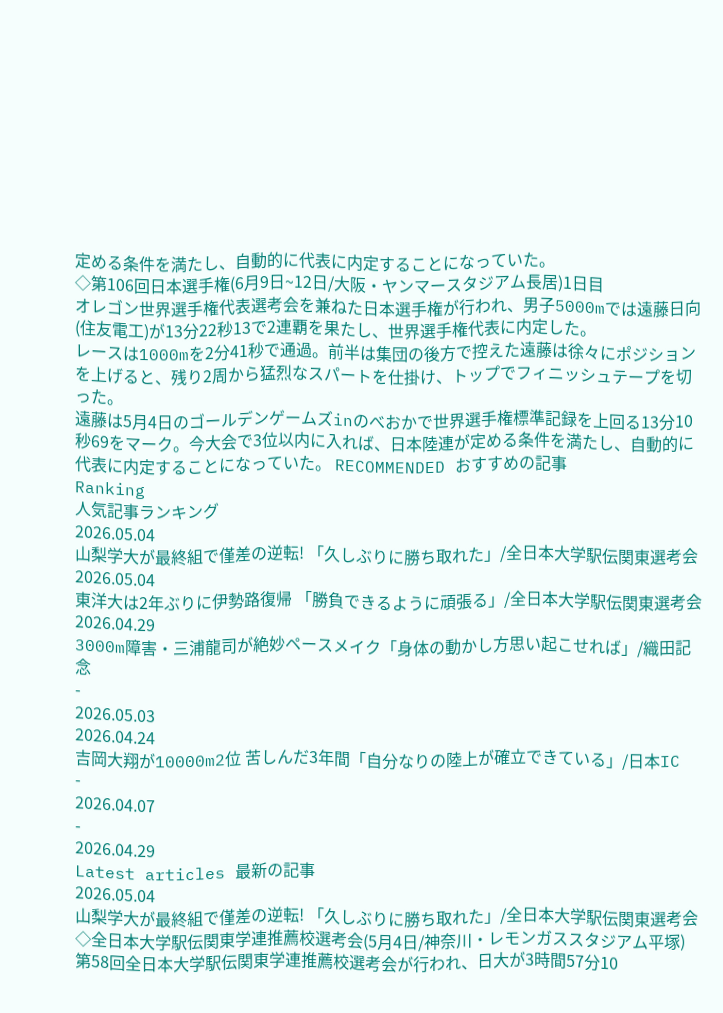定める条件を満たし、自動的に代表に内定することになっていた。
◇第106回日本選手権(6月9日~12日/大阪・ヤンマースタジアム長居)1日目
オレゴン世界選手権代表選考会を兼ねた日本選手権が行われ、男子5000mでは遠藤日向(住友電工)が13分22秒13で2連覇を果たし、世界選手権代表に内定した。
レースは1000mを2分41秒で通過。前半は集団の後方で控えた遠藤は徐々にポジションを上げると、残り2周から猛烈なスパートを仕掛け、トップでフィニッシュテープを切った。
遠藤は5月4日のゴールデンゲームズinのべおかで世界選手権標準記録を上回る13分10秒69をマーク。今大会で3位以内に入れば、日本陸連が定める条件を満たし、自動的に代表に内定することになっていた。 RECOMMENDED おすすめの記事
Ranking
人気記事ランキング
2026.05.04
山梨学大が最終組で僅差の逆転! 「久しぶりに勝ち取れた」/全日本大学駅伝関東選考会
2026.05.04
東洋大は2年ぶりに伊勢路復帰 「勝負できるように頑張る」/全日本大学駅伝関東選考会
2026.04.29
3000m障害・三浦龍司が絶妙ペースメイク「身体の動かし方思い起こせれば」/織田記念
-
2026.05.03
2026.04.24
吉岡大翔が10000m2位 苦しんだ3年間「自分なりの陸上が確立できている」/日本IC
-
2026.04.07
-
2026.04.29
Latest articles 最新の記事
2026.05.04
山梨学大が最終組で僅差の逆転! 「久しぶりに勝ち取れた」/全日本大学駅伝関東選考会
◇全日本大学駅伝関東学連推薦校選考会(5月4日/神奈川・レモンガススタジアム平塚) 第58回全日本大学駅伝関東学連推薦校選考会が行われ、日大が3時間57分10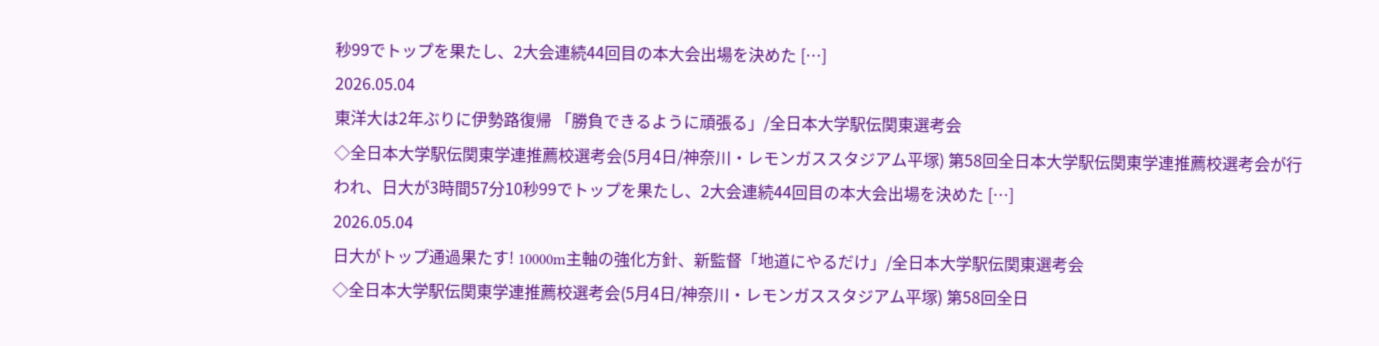秒99でトップを果たし、2大会連続44回目の本大会出場を決めた […]
2026.05.04
東洋大は2年ぶりに伊勢路復帰 「勝負できるように頑張る」/全日本大学駅伝関東選考会
◇全日本大学駅伝関東学連推薦校選考会(5月4日/神奈川・レモンガススタジアム平塚) 第58回全日本大学駅伝関東学連推薦校選考会が行われ、日大が3時間57分10秒99でトップを果たし、2大会連続44回目の本大会出場を決めた […]
2026.05.04
日大がトップ通過果たす! 10000m主軸の強化方針、新監督「地道にやるだけ」/全日本大学駅伝関東選考会
◇全日本大学駅伝関東学連推薦校選考会(5月4日/神奈川・レモンガススタジアム平塚) 第58回全日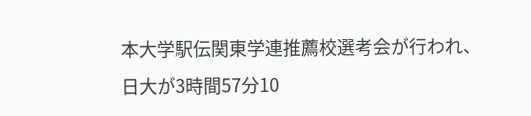本大学駅伝関東学連推薦校選考会が行われ、日大が3時間57分10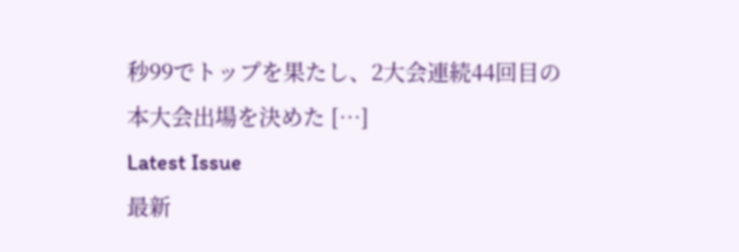秒99でトップを果たし、2大会連続44回目の本大会出場を決めた […]
Latest Issue
最新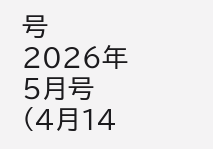号
2026年5月号 (4月14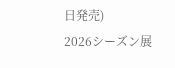日発売)
2026シーズン展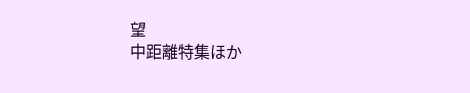望
中距離特集ほか